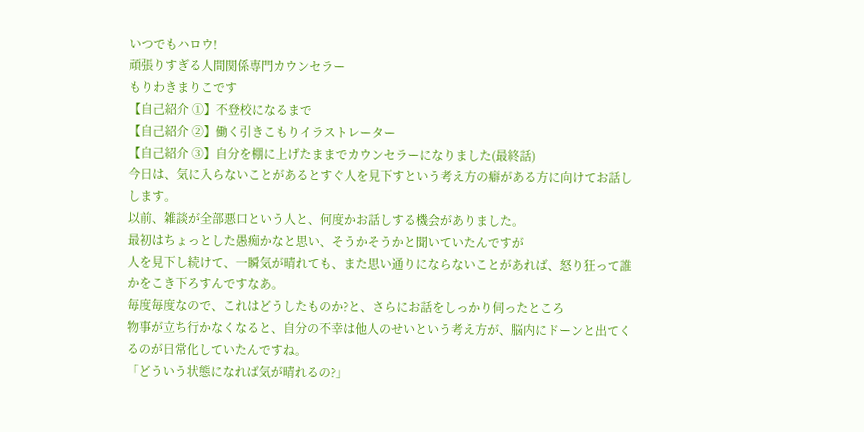いつでもハロウ!
頑張りすぎる人間関係専門カウンセラー
もりわきまりこです
【自己紹介 ①】不登校になるまで
【自己紹介 ②】働く引きこもりイラストレーター
【自己紹介 ③】自分を棚に上げたままでカウンセラーになりました(最終話)
今日は、気に入らないことがあるとすぐ人を見下すという考え方の癖がある方に向けてお話しします。
以前、雑談が全部悪口という人と、何度かお話しする機会がありました。
最初はちょっとした愚痴かなと思い、そうかそうかと聞いていたんですが
人を見下し続けて、一瞬気が晴れても、また思い通りにならないことがあれば、怒り狂って誰かをこき下ろすんですなあ。
毎度毎度なので、これはどうしたものか?と、さらにお話をしっかり伺ったところ
物事が立ち行かなくなると、自分の不幸は他人のせいという考え方が、脳内にドーンと出てくるのが日常化していたんですね。
「どういう状態になれば気が晴れるの?」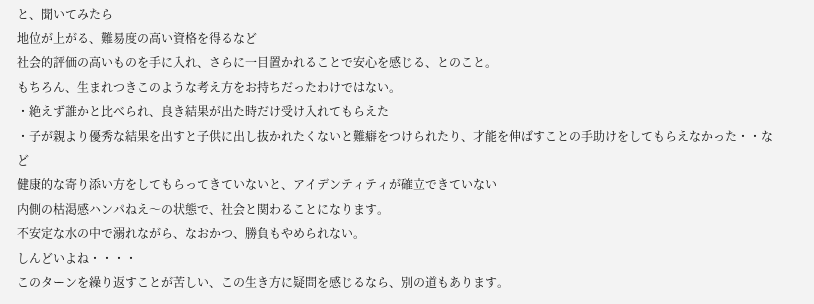と、聞いてみたら
地位が上がる、難易度の高い資格を得るなど
社会的評価の高いものを手に入れ、さらに一目置かれることで安心を感じる、とのこと。
もちろん、生まれつきこのような考え方をお持ちだったわけではない。
・絶えず誰かと比べられ、良き結果が出た時だけ受け入れてもらえた
・子が親より優秀な結果を出すと子供に出し抜かれたくないと難癖をつけられたり、才能を伸ばすことの手助けをしてもらえなかった・・など
健康的な寄り添い方をしてもらってきていないと、アイデンティティが確立できていない
内側の枯渇感ハンパねえ〜の状態で、社会と関わることになります。
不安定な水の中で溺れながら、なおかつ、勝負もやめられない。
しんどいよね・・・・
このターンを繰り返すことが苦しい、この生き方に疑問を感じるなら、別の道もあります。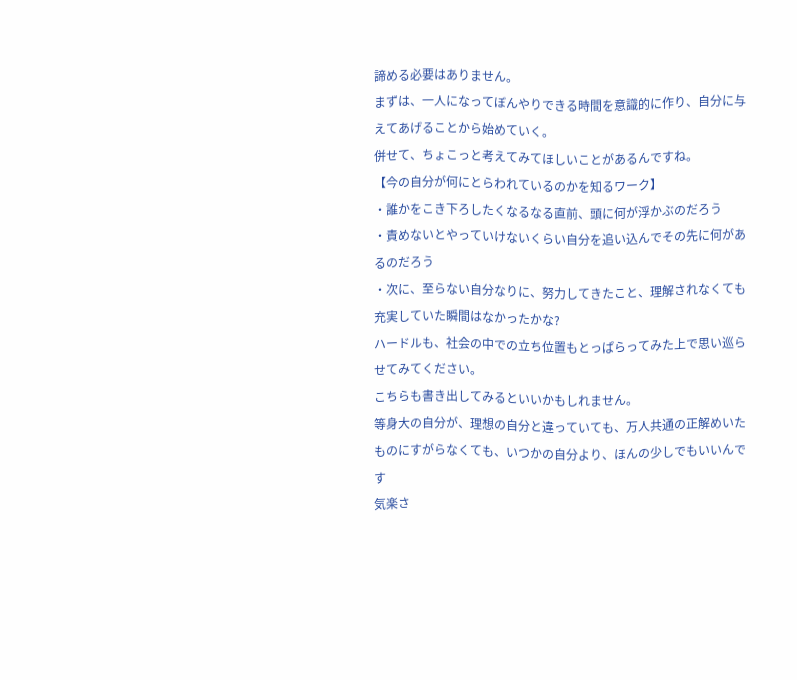諦める必要はありません。
まずは、一人になってぼんやりできる時間を意識的に作り、自分に与えてあげることから始めていく。
併せて、ちょこっと考えてみてほしいことがあるんですね。
【今の自分が何にとらわれているのかを知るワーク】
・誰かをこき下ろしたくなるなる直前、頭に何が浮かぶのだろう
・責めないとやっていけないくらい自分を追い込んでその先に何があるのだろう
・次に、至らない自分なりに、努力してきたこと、理解されなくても充実していた瞬間はなかったかな?
ハードルも、社会の中での立ち位置もとっぱらってみた上で思い巡らせてみてください。
こちらも書き出してみるといいかもしれません。
等身大の自分が、理想の自分と違っていても、万人共通の正解めいたものにすがらなくても、いつかの自分より、ほんの少しでもいいんです
気楽さ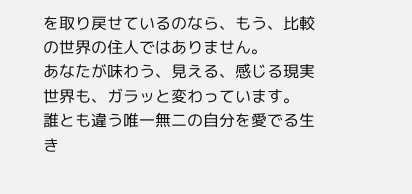を取り戻せているのなら、もう、比較の世界の住人ではありません。
あなたが味わう、見える、感じる現実世界も、ガラッと変わっています。
誰とも違う唯一無二の自分を愛でる生き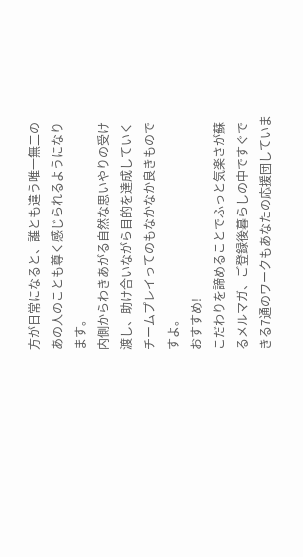方が日常になると、誰とも違う唯一無二のあの人のことも尊く感じられるようになります。
内側からわきあがる自然な思いやりの受け渡し、助け合いながら目的を達成していくチームプレイってのもなかなか良きものですよ。
おすすめ!
こだわりを諦めることでふっと気楽さが蘇るメルマガ、ご登録後暮らしの中ですぐできる7通のワークもあなたの応援団していま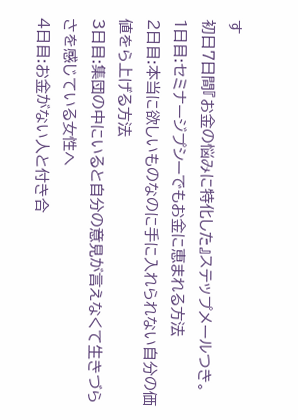す
初日7日間『お金の悩みに特化した』ステップメールつき。
1日目:セミナージプシーでもお金に恵まれる方法
2日目:本当に欲しいものなのに手に入れられない自分の価値をら上げる方法
3日目:集団の中にいると自分の意見が言えなくて生きづらさを感じている女性へ
4日目:お金がない人と付き合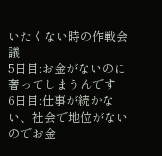いたくない時の作戦会議
5日目:お金がないのに奢ってしまうんです
6日目:仕事が続かない、社会で地位がないのでお金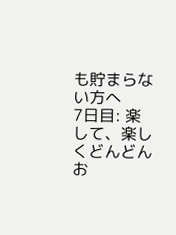も貯まらない方へ
7日目: 楽して、楽しくどんどんお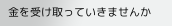金を受け取っていきませんか